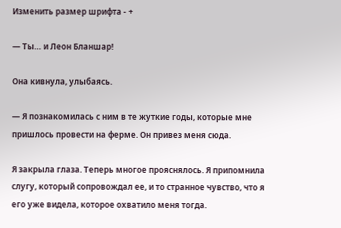Изменить размер шрифта - +

— Ты… и Леон Бланшар!

Она кивнула, улыбаясь.

— Я познакомилась с ним в те жуткие годы, которые мне пришлось провести на ферме. Он привез меня сюда.

Я закрыла глаза. Теперь многое прояснялось. Я припомнила слугу, который сопровождал ее, и то странное чувство, что я его уже видела, которое охватило меня тогда.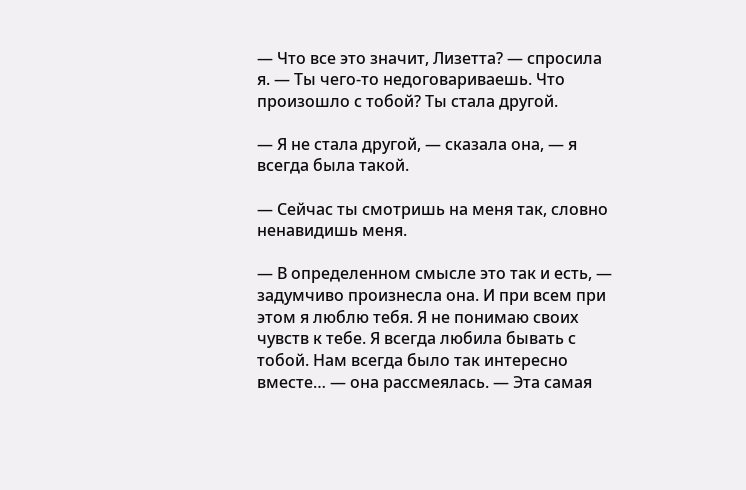— Что все это значит, Лизетта? — спросила я. — Ты чего-то недоговариваешь. Что произошло с тобой? Ты стала другой.

— Я не стала другой, — сказала она, — я всегда была такой.

— Сейчас ты смотришь на меня так, словно ненавидишь меня.

— В определенном смысле это так и есть, — задумчиво произнесла она. И при всем при этом я люблю тебя. Я не понимаю своих чувств к тебе. Я всегда любила бывать с тобой. Нам всегда было так интересно вместе… — она рассмеялась. — Эта самая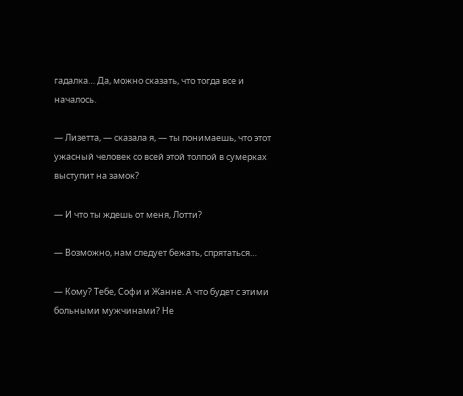гадалка… Да, можно сказать, что тогда все и началось.

— Лизетта, — сказала я, — ты понимаешь, что этот ужасный человек со всей этой толпой в сумерках выступит на замок?

— И что ты ждешь от меня, Лотти?

— Возможно, нам следует бежать, спрятаться…

— Кому? Тебе, Софи и Жанне. А что будет с этими больными мужчинами? Не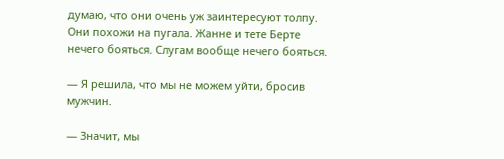думаю, что они очень уж заинтересуют толпу. Они похожи на пугала. Жанне и тете Берте нечего бояться. Слугам вообще нечего бояться.

— Я решила, что мы не можем уйти, бросив мужчин.

— Значит, мы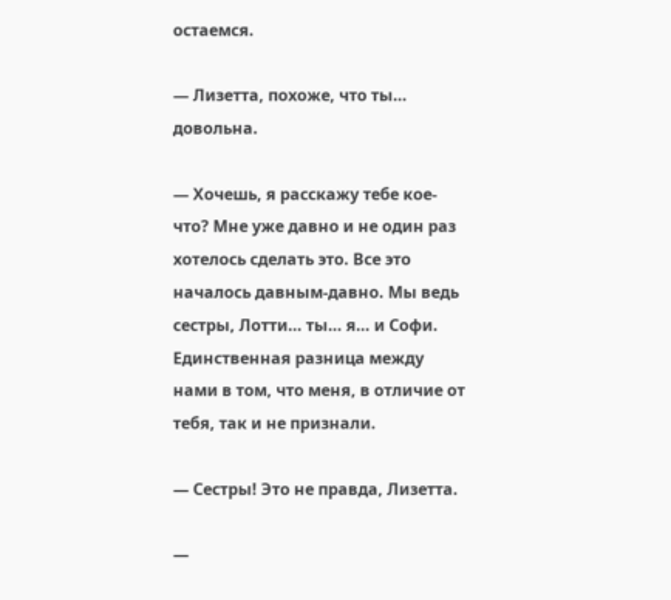остаемся.

— Лизетта, похоже, что ты… довольна.

— Хочешь, я расскажу тебе кое-что? Мне уже давно и не один раз хотелось сделать это. Все это началось давным-давно. Мы ведь сестры, Лотти… ты… я… и Софи. Единственная разница между нами в том, что меня, в отличие от тебя, так и не признали.

— Сестры! Это не правда, Лизетта.

—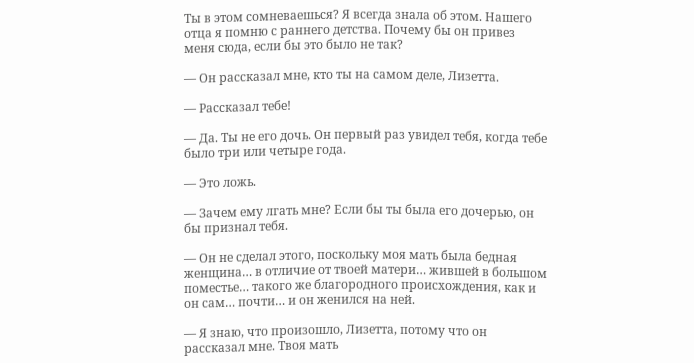Ты в этом сомневаешься? Я всегда знала об этом. Нашего отца я помню с раннего детства. Почему бы он привез меня сюда, если бы это было не так?

— Он рассказал мне, кто ты на самом деле, Лизетта.

— Рассказал тебе!

— Да. Ты не его дочь. Он первый раз увидел тебя, когда тебе было три или четыре года.

— Это ложь.

— Зачем ему лгать мне? Если бы ты была его дочерью, он бы признал тебя.

— Он не сделал этого, поскольку моя мать была бедная женщина… в отличие от твоей матери… жившей в большом поместье… такого же благородного происхождения, как и он сам… почти… и он женился на ней.

— Я знаю, что произошло, Лизетта, потому что он рассказал мне. Твоя мать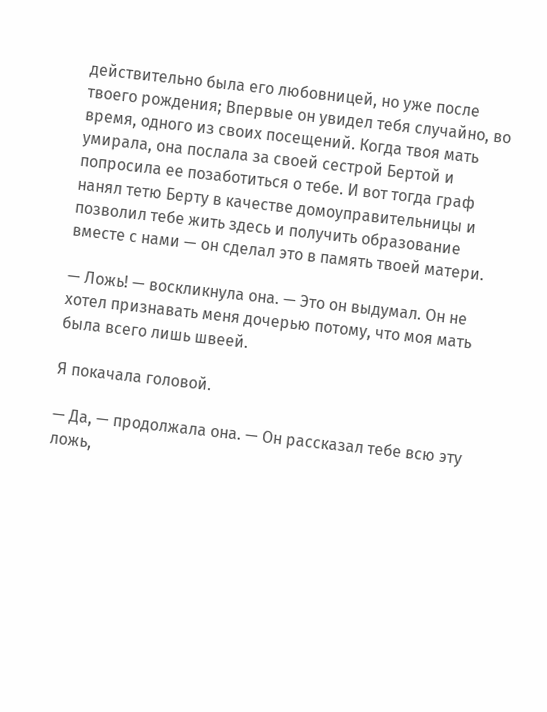действительно была его любовницей, но уже после твоего рождения; Впервые он увидел тебя случайно, во время, одного из своих посещений. Когда твоя мать умирала, она послала за своей сестрой Бертой и попросила ее позаботиться о тебе. И вот тогда граф нанял тетю Берту в качестве домоуправительницы и позволил тебе жить здесь и получить образование вместе с нами — он сделал это в память твоей матери.

— Ложь! — воскликнула она. — Это он выдумал. Он не хотел признавать меня дочерью потому, что моя мать была всего лишь швеей.

Я покачала головой.

— Да, — продолжала она. — Он рассказал тебе всю эту ложь,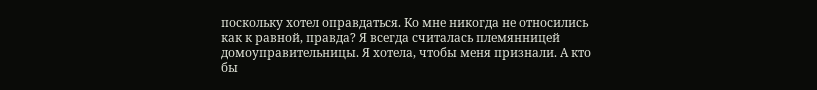поскольку хотел оправдаться. Ко мне никогда не относились как к равной, правда? Я всегда считалась племянницей домоуправительницы. Я хотела, чтобы меня признали. А кто бы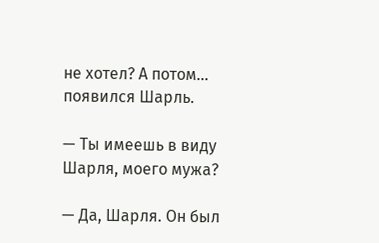не хотел? А потом… появился Шарль.

— Ты имеешь в виду Шарля, моего мужа?

— Да, Шарля. Он был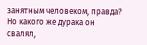занятным человеком, правда? Но какого же дурака он свалял,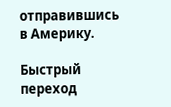отправившись в Америку.

Быстрый переход